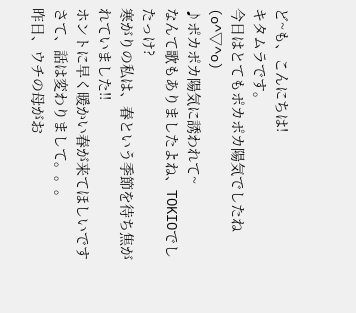ど~も、こんにちは!
キタムラです。
今日はとてもポカポカ陽気でしたね(o^▽^o)
♪ポカポカ陽気に誘われて~
なんて歌もありましたよね、TOKIOでしたっけ?
寒がりの私は、春という季節を待ち焦がれていました!!
ホントに早く暖かい春が来てほしいです
さて、話は変わりまして。。。
昨日、ウチの母がお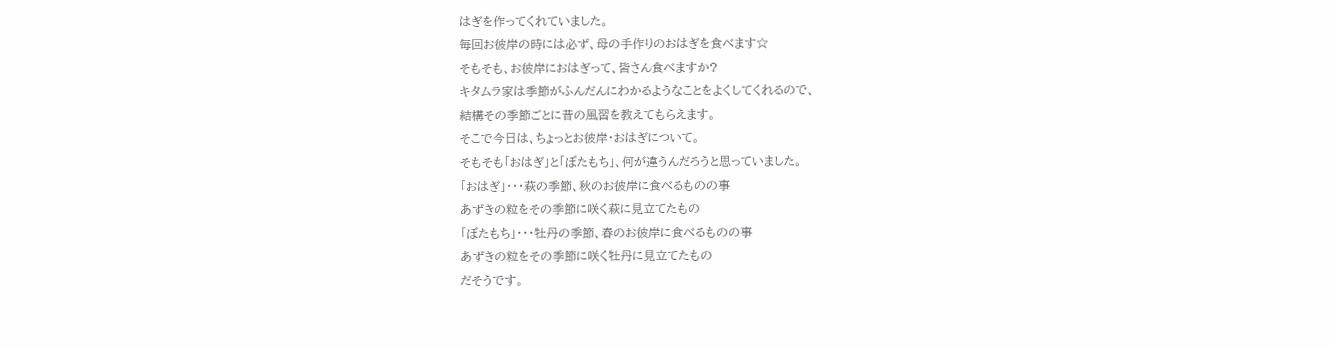はぎを作ってくれていました。
毎回お彼岸の時には必ず、母の手作りのおはぎを食べます☆
そもそも、お彼岸におはぎって、皆さん食べますか?
キタムラ家は季節がふんだんにわかるようなことをよくしてくれるので、
結構その季節ごとに昔の風習を教えてもらえます。
そこで今日は、ちょっとお彼岸・おはぎについて。
そもそも「おはぎ」と「ぼたもち」、何が違うんだろうと思っていました。
「おはぎ」・・・萩の季節、秋のお彼岸に食べるものの事
あずきの粒をその季節に咲く萩に見立てたもの
「ぼたもち」・・・牡丹の季節、春のお彼岸に食べるものの事
あずきの粒をその季節に咲く牡丹に見立てたもの
だそうです。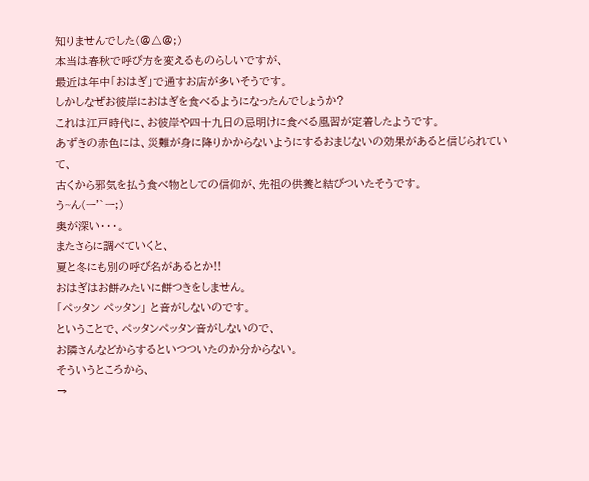知りませんでした(@△@;)
本当は春秋で呼び方を変えるものらしいですが、
最近は年中「おはぎ」で通すお店が多いそうです。
しかしなぜお彼岸におはぎを食べるようになったんでしょうか?
これは江戸時代に、お彼岸や四十九日の忌明けに食べる風習が定着したようです。
あずきの赤色には、災難が身に降りかからないようにするおまじないの効果があると信じられていて、
古くから邪気を払う食べ物としての信仰が、先祖の供養と結びついたそうです。
う~ん(ー'`ー;)
奥が深い・・・。
またさらに調べていくと、
夏と冬にも別の呼び名があるとか!!
おはぎはお餅みたいに餅つきをしません。
「ペッタン ペッタン」 と音がしないのです。
ということで、ペッタンペッタン音がしないので、
お隣さんなどからするといつついたのか分からない。
そういうところから、
→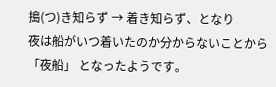搗(つ)き知らず → 着き知らず、となり
夜は船がいつ着いたのか分からないことから 「夜船」 となったようです。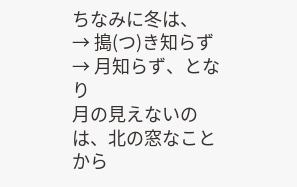ちなみに冬は、
→ 搗(つ)き知らず → 月知らず、となり
月の見えないのは、北の窓なことから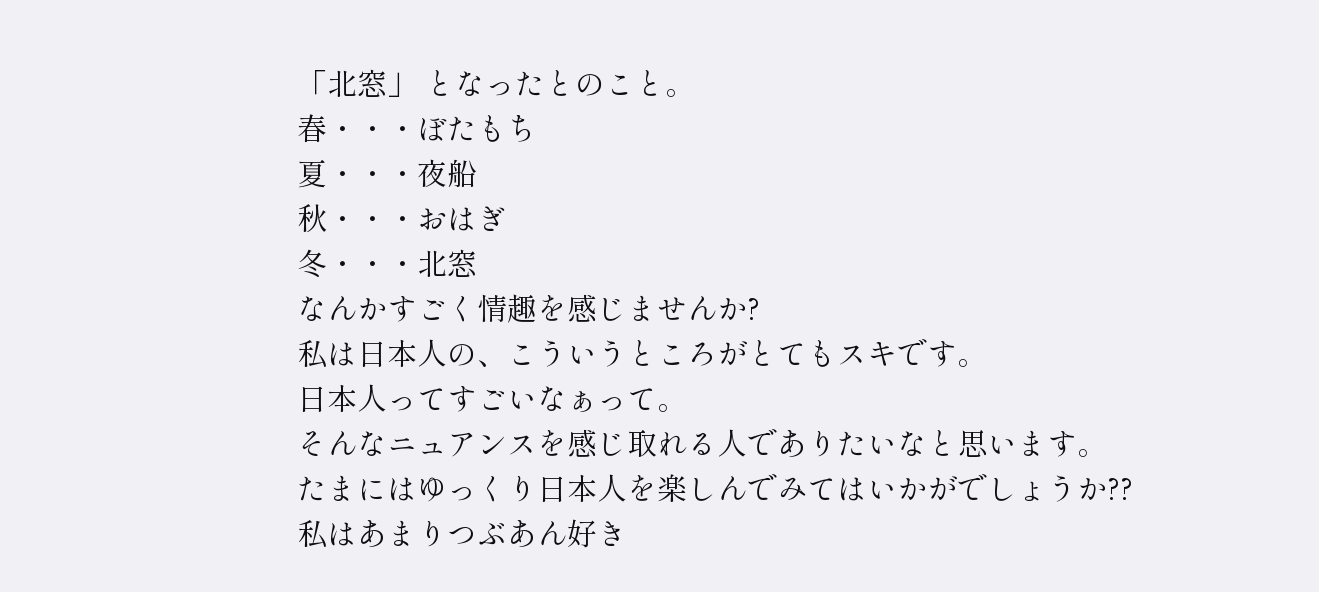「北窓」 となったとのこと。
春・・・ぼたもち
夏・・・夜船
秋・・・おはぎ
冬・・・北窓
なんかすごく情趣を感じませんか?
私は日本人の、こういうところがとてもスキです。
日本人ってすごいなぁって。
そんなニュアンスを感じ取れる人でありたいなと思います。
たまにはゆっくり日本人を楽しんでみてはいかがでしょうか??
私はあまりつぶあん好き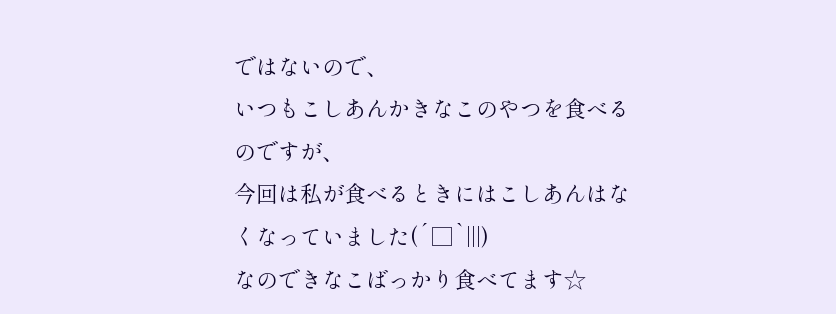ではないので、
いつもこしあんかきなこのやつを食べるのですが、
今回は私が食べるときにはこしあんはなくなっていました(´□`|||)
なのできなこばっかり食べてます☆